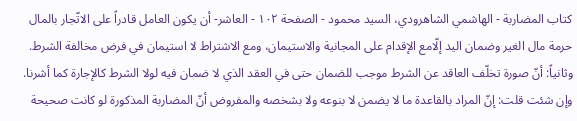كتاب المضاربة - الهاشمي الشاهرودي، السيد محمود - الصفحة ١٠٢ - العاشر- أن يكون العامل قادراً على الاتّجار بالمال
حرمة مال الغير وضمان اليد إلّامع الإقدام على المجانية والاستيمان، ومع الاشتراط لا استيمان في فرض مخالفة الشرط.
وثانياً: أنّ صورة تخلّف العاقد عن الشرط موجب للضمان حتى في العقد الذي لا ضمان فيه لولا الشرط كالإجارة كما أشرنا.
وإن شئت قلت: إنّ المراد بالقاعدة ما لا يضمن لا بنوعه ولا بشخصه والمفروض أنّ المضاربة المذكورة لو كانت صحيحة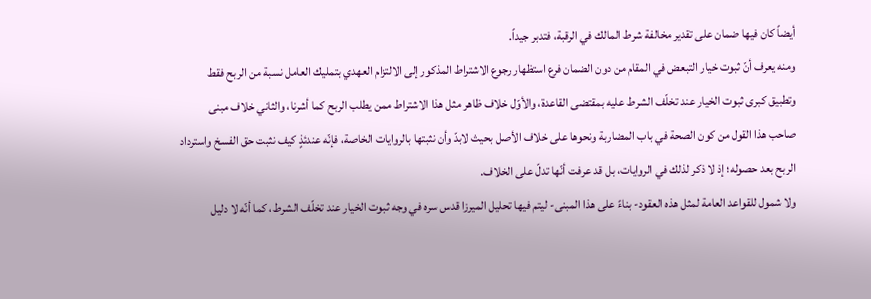أيضاً كان فيها ضمان على تقدير مخالفة شرط المالك في الرقبة، فتدبر جيداً.
ومنه يعرف أنّ ثبوت خيار التبعض في المقام من دون الضمان فرع استظهار رجوع الاشتراط المذكور إلى الالتزام العهدي بتمليك العامل نسبة من الربح فقط وتطبيق كبرى ثبوت الخيار عند تخلّف الشرط عليه بمقتضى القاعدة، والأوّل خلاف ظاهر مثل هذا الاشتراط ممن يطلب الربح كما أشرنا، والثاني خلاف مبنى صاحب هذا القول من كون الصحة في باب المضاربة ونحوها على خلاف الأصل بحيث لابدّ وأن نثبتها بالروايات الخاصة، فإنّه عندئذٍ كيف نثبت حق الفسخ واسترداد الربح بعد حصوله؛ إذ لا ذكر لذلك في الروايات، بل قد عرفت أنّها تدلّ على الخلاف.
ولا شمول للقواعد العامة لمثل هذه العقود- بناءً على هذا المبنى- ليتم فيها تحليل الميرزا قدس سره في وجه ثبوت الخيار عند تخلّف الشرط، كما أنّه لا دليل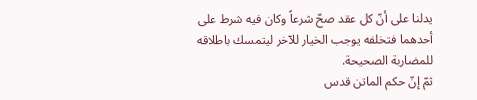يدلنا على أنّ كل عقد صحّ شرعاً وكان فيه شرط على أحدهما فتخلفه يوجب الخيار للآخر ليتمسك باطلاقه للمضاربة الصحيحة.
ثمّ إنّ حكم الماتن قدس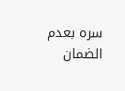سره بعدم الضمان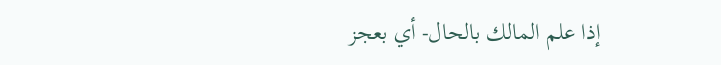إذا علم المالك بالحال- أي بعجز